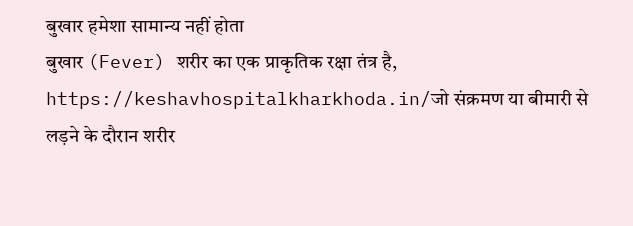बुखार हमेशा सामान्य नहीं होता
बुखार (Fever) शरीर का एक प्राकृतिक रक्षा तंत्र है, https://keshavhospitalkharkhoda.in/जो संक्रमण या बीमारी से लड़ने के दौरान शरीर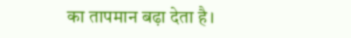का तापमान बढ़ा देता है।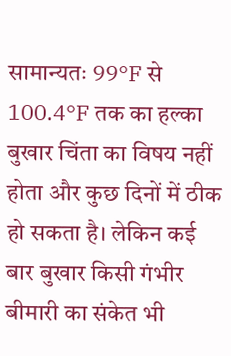सामान्यतः 99°F से 100.4°F तक का हल्का बुखार चिंता का विषय नहीं होता और कुछ दिनों में ठीक हो सकता है। लेकिन कई बार बुखार किसी गंभीर बीमारी का संकेत भी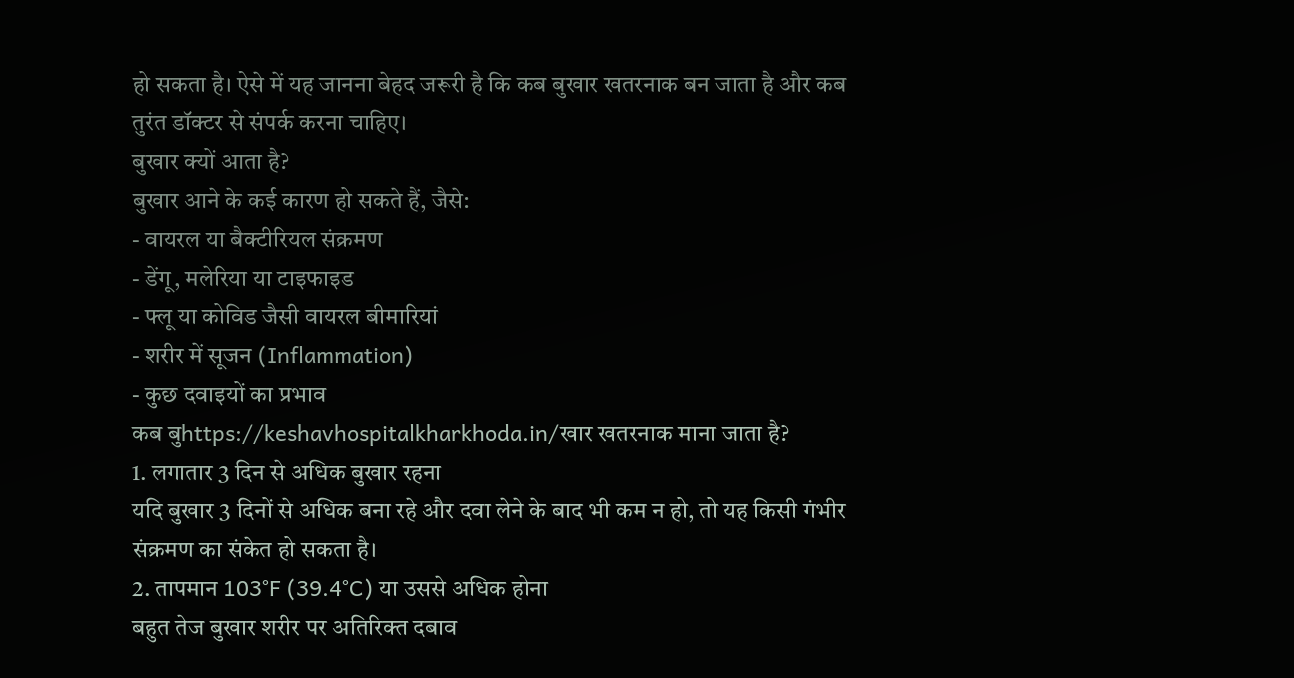हो सकता है। ऐसे में यह जानना बेहद जरूरी है कि कब बुखार खतरनाक बन जाता है और कब तुरंत डॉक्टर से संपर्क करना चाहिए।
बुखार क्यों आता है?
बुखार आने के कई कारण हो सकते हैं, जैसे:
- वायरल या बैक्टीरियल संक्रमण
- डेंगू, मलेरिया या टाइफाइड
- फ्लू या कोविड जैसी वायरल बीमारियां
- शरीर में सूजन (Inflammation)
- कुछ दवाइयों का प्रभाव
कब बुhttps://keshavhospitalkharkhoda.in/खार खतरनाक माना जाता है?
1. लगातार 3 दिन से अधिक बुखार रहना
यदि बुखार 3 दिनों से अधिक बना रहे और दवा लेने के बाद भी कम न हो, तो यह किसी गंभीर संक्रमण का संकेत हो सकता है।
2. तापमान 103°F (39.4°C) या उससे अधिक होना
बहुत तेज बुखार शरीर पर अतिरिक्त दबाव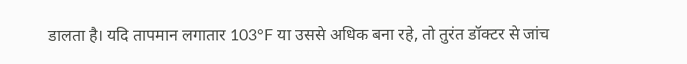डालता है। यदि तापमान लगातार 103°F या उससे अधिक बना रहे, तो तुरंत डॉक्टर से जांच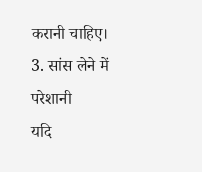करानी चाहिए।
3. सांस लेने में परेशानी
यदि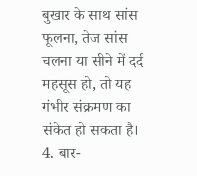बुखार के साथ सांस फूलना, तेज सांस चलना या सीने में दर्द महसूस हो, तो यह गंभीर संक्रमण का संकेत हो सकता है।
4. बार-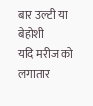बार उल्टी या बेहोशी
यदि मरीज को लगातार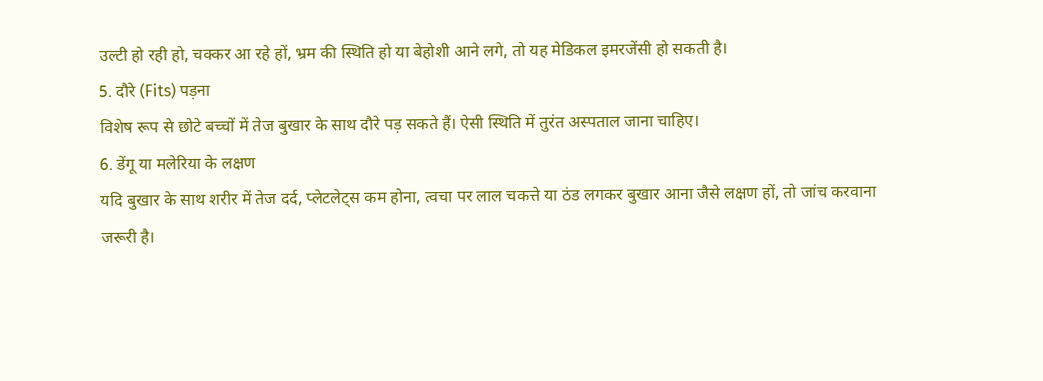उल्टी हो रही हो, चक्कर आ रहे हों, भ्रम की स्थिति हो या बेहोशी आने लगे, तो यह मेडिकल इमरजेंसी हो सकती है।
5. दौरे (Fits) पड़ना
विशेष रूप से छोटे बच्चों में तेज बुखार के साथ दौरे पड़ सकते हैं। ऐसी स्थिति में तुरंत अस्पताल जाना चाहिए।
6. डेंगू या मलेरिया के लक्षण
यदि बुखार के साथ शरीर में तेज दर्द, प्लेटलेट्स कम होना, त्वचा पर लाल चकत्ते या ठंड लगकर बुखार आना जैसे लक्षण हों, तो जांच करवाना जरूरी है।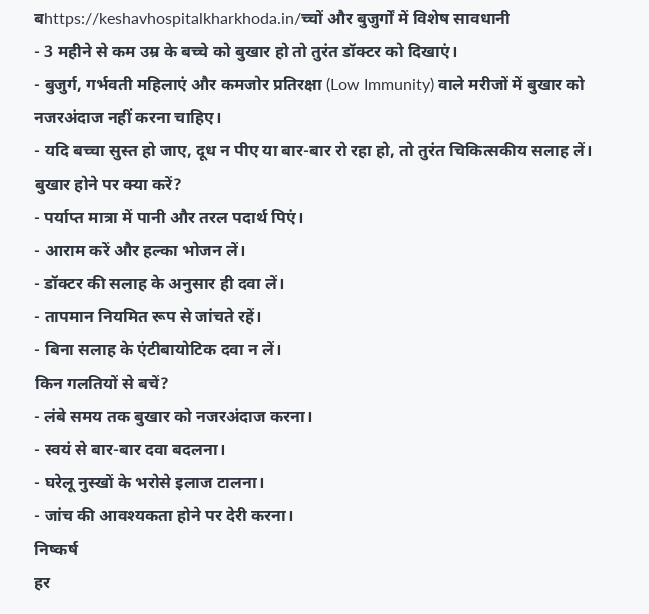बhttps://keshavhospitalkharkhoda.in/च्चों और बुजुर्गों में विशेष सावधानी
- 3 महीने से कम उम्र के बच्चे को बुखार हो तो तुरंत डॉक्टर को दिखाएं।
- बुजुर्ग, गर्भवती महिलाएं और कमजोर प्रतिरक्षा (Low Immunity) वाले मरीजों में बुखार को नजरअंदाज नहीं करना चाहिए।
- यदि बच्चा सुस्त हो जाए, दूध न पीए या बार-बार रो रहा हो, तो तुरंत चिकित्सकीय सलाह लें।
बुखार होने पर क्या करें?
- पर्याप्त मात्रा में पानी और तरल पदार्थ पिएं।
- आराम करें और हल्का भोजन लें।
- डॉक्टर की सलाह के अनुसार ही दवा लें।
- तापमान नियमित रूप से जांचते रहें।
- बिना सलाह के एंटीबायोटिक दवा न लें।
किन गलतियों से बचें?
- लंबे समय तक बुखार को नजरअंदाज करना।
- स्वयं से बार-बार दवा बदलना।
- घरेलू नुस्खों के भरोसे इलाज टालना।
- जांच की आवश्यकता होने पर देरी करना।
निष्कर्ष
हर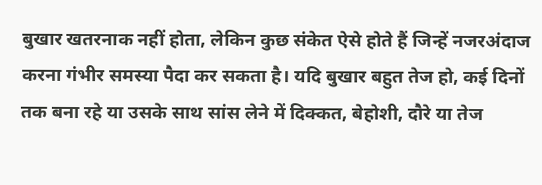बुखार खतरनाक नहीं होता, लेकिन कुछ संकेत ऐसे होते हैं जिन्हें नजरअंदाज करना गंभीर समस्या पैदा कर सकता है। यदि बुखार बहुत तेज हो, कई दिनों तक बना रहे या उसके साथ सांस लेने में दिक्कत, बेहोशी, दौरे या तेज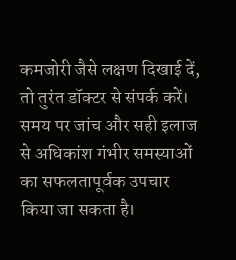कमजोरी जैसे लक्षण दिखाई दें, तो तुरंत डॉक्टर से संपर्क करें। समय पर जांच और सही इलाज से अधिकांश गंभीर समस्याओं का सफलतापूर्वक उपचार किया जा सकता है।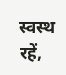स्वस्थ रहें,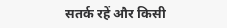सतर्क रहें और किसी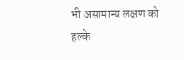भी असामान्य लक्षण को हल्के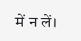में न लें।